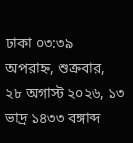ঢাকা ০৩:৩৯ অপরাহ্ন, শুক্রবার, ২৮ অগাস্ট ২০২৬, ১৩ ভাদ্র ১৪৩৩ বঙ্গাব্দ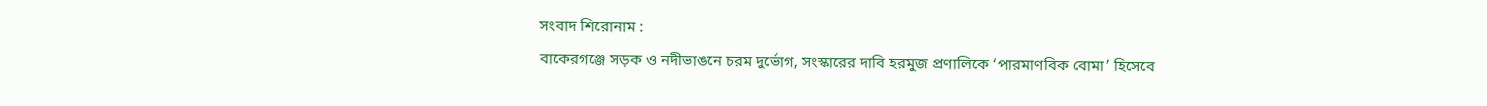সংবাদ শিরোনাম :
বাকেরগঞ্জে সড়ক ও নদীভাঙনে চরম দুর্ভোগ, সংস্কারের দাবি হরমুজ প্রণালিকে ‘পারমাণবিক বোমা’ হিসেবে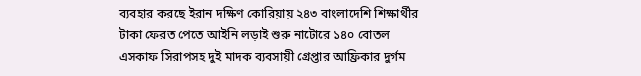ব্যবহার করছে ইরান দক্ষিণ কোরিয়ায় ২৪৩ বাংলাদেশি শিক্ষার্থীর টাকা ফেরত পেতে আইনি লড়াই শুরু নাটোরে ১৪০ বোতল এসকাফ সিরাপসহ দুই মাদক ব্যবসায়ী গ্রেপ্তার আফ্রিকার দুর্গম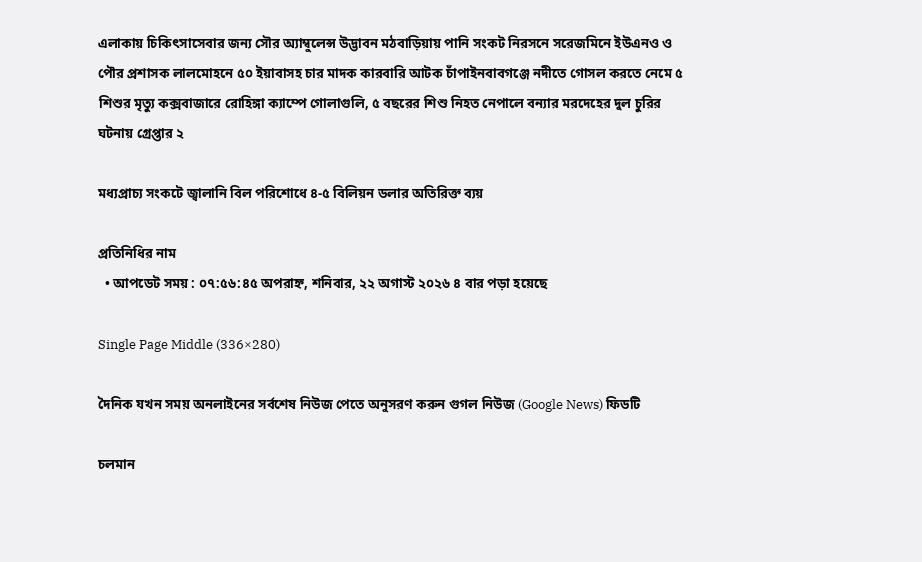এলাকায় চিকিৎসাসেবার জন্য সৌর অ্যাম্বুলেন্স উদ্ভাবন মঠবাড়িয়ায় পানি সংকট নিরসনে সরেজমিনে ইউএনও ও পৌর প্রশাসক লালমোহনে ৫০ ইয়াবাসহ চার মাদক কারবারি আটক চাঁপাইনবাবগঞ্জে নদীতে গোসল করতে নেমে ৫ শিশুর মৃত্যু কক্সবাজারে রোহিঙ্গা ক্যাম্পে গোলাগুলি, ৫ বছরের শিশু নিহত নেপালে বন্যার মরদেহের দুল চুরির ঘটনায় গ্রেপ্তার ২

মধ্যপ্রাচ্য সংকটে জ্বালানি বিল পরিশোধে ৪-৫ বিলিয়ন ডলার অতিরিক্ত ব্যয়

প্রতিনিধির নাম
  • আপডেট সময় : ০৭:৫৬:৪৫ অপরাহ্ন, শনিবার, ২২ অগাস্ট ২০২৬ ৪ বার পড়া হয়েছে

Single Page Middle (336×280)

দৈনিক যখন সময় অনলাইনের সর্বশেষ নিউজ পেতে অনুসরণ করুন গুগল নিউজ (Google News) ফিডটি

চলমান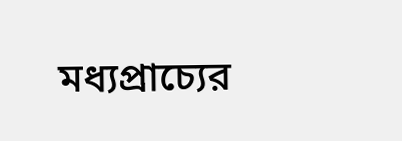মধ্যপ্রাচ্যের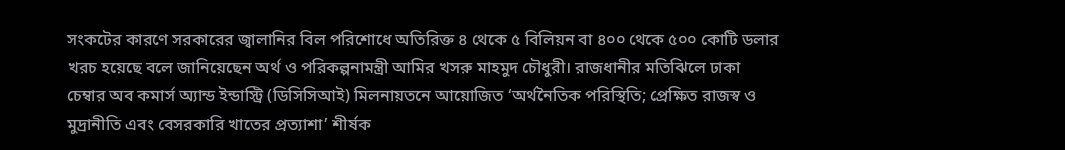সংকটের কারণে সরকারের জ্বালানির বিল পরিশোধে অতিরিক্ত ৪ থেকে ৫ বিলিয়ন বা ৪০০ থেকে ৫০০ কোটি ডলার খরচ হয়েছে বলে জানিয়েছেন অর্থ ও পরিকল্পনামন্ত্রী আমির খসরু মাহমুদ চৌধুরী। রাজধানীর মতিঝিলে ঢাকা চেম্বার অব কমার্স অ্যান্ড ইন্ডাস্ট্রি (ডিসিসিআই) মিলনায়তনে আয়োজিত ‘অর্থনৈতিক পরিস্থিতি; প্রেক্ষিত রাজস্ব ও মুদ্রানীতি এবং বেসরকারি খাতের প্রত্যাশা’ শীর্ষক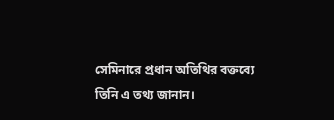সেমিনারে প্রধান অতিথির বক্তব্যে তিনি এ তথ্য জানান।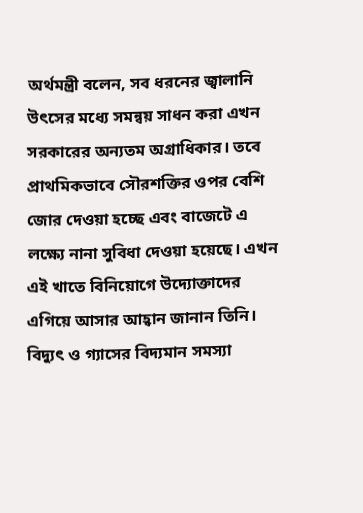অর্থমন্ত্রী বলেন, সব ধরনের জ্বালানি উৎসের মধ্যে সমন্বয় সাধন করা এখন সরকারের অন্যতম অগ্রাধিকার। তবে প্রাথমিকভাবে সৌরশক্তির ওপর বেশি জোর দেওয়া হচ্ছে এবং বাজেটে এ লক্ষ্যে নানা সুবিধা দেওয়া হয়েছে। এখন এই খাতে বিনিয়োগে উদ্যোক্তাদের এগিয়ে আসার আহ্বান জানান তিনি। বিদ্যুৎ ও গ্যাসের বিদ্যমান সমস্যা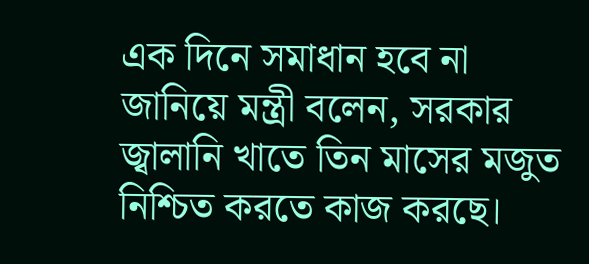এক দিনে সমাধান হবে না জানিয়ে মন্ত্রী বলেন, সরকার জ্বালানি খাতে তিন মাসের মজুত নিশ্চিত করতে কাজ করছে।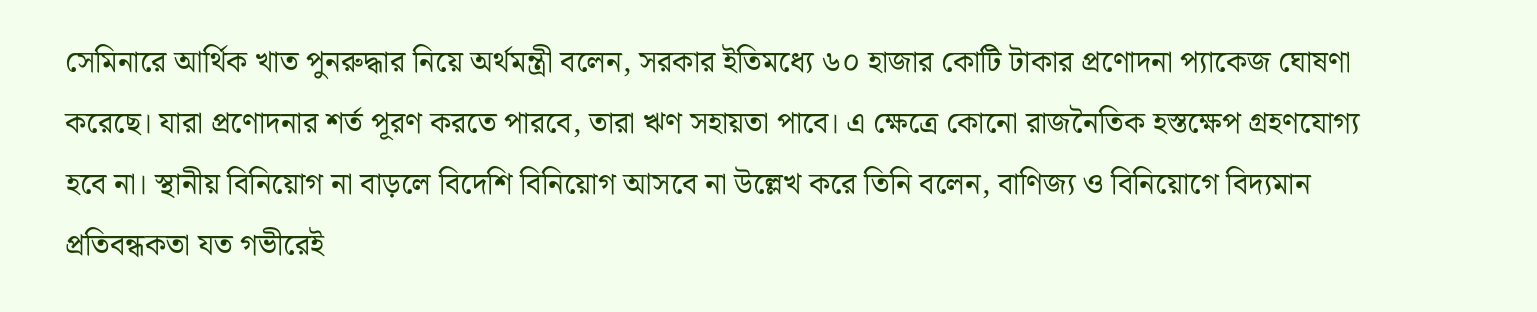সেমিনারে আর্থিক খাত পুনরুদ্ধার নিয়ে অর্থমন্ত্রী বলেন, সরকার ইতিমধ্যে ৬০ হাজার কোটি টাকার প্রণোদনা প্যাকেজ ঘোষণা করেছে। যারা প্রণোদনার শর্ত পূরণ করতে পারবে, তারা ঋণ সহায়তা পাবে। এ ক্ষেত্রে কোনো রাজনৈতিক হস্তক্ষেপ গ্রহণযোগ্য হবে না। স্থানীয় বিনিয়োগ না বাড়লে বিদেশি বিনিয়োগ আসবে না উল্লেখ করে তিনি বলেন, বাণিজ্য ও বিনিয়োগে বিদ্যমান প্রতিবন্ধকতা যত গভীরেই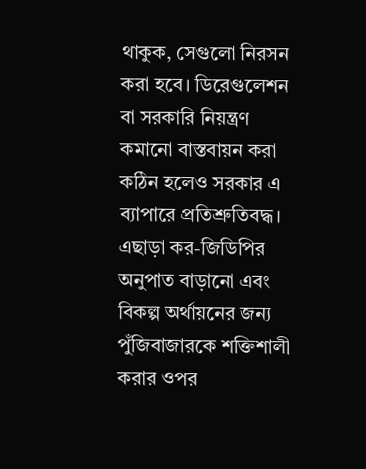থাকুক, সেগুলো নিরসন করা হবে। ডিরেগুলেশন বা সরকারি নিয়ন্ত্রণ কমানো বাস্তবায়ন করা কঠিন হলেও সরকার এ ব্যাপারে প্রতিশ্রুতিবদ্ধ। এছাড়া কর-জিডিপির অনুপাত বাড়ানো এবং বিকল্প অর্থায়নের জন্য পুঁজিবাজারকে শক্তিশালী করার ওপর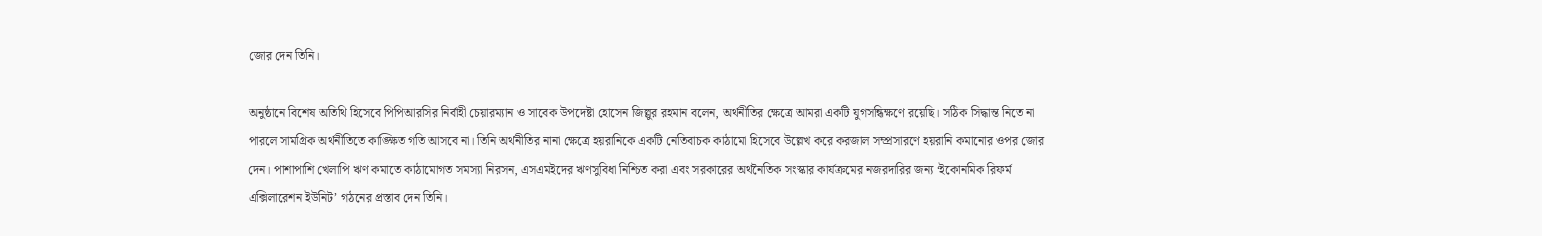জোর দেন তিনি।

অনুষ্ঠানে বিশেষ অতিথি হিসেবে পিপিআরসির নির্বাহী চেয়ারম্যান ও সাবেক উপদেষ্টা হোসেন জিল্লুর রহমান বলেন, অর্থনীতির ক্ষেত্রে আমরা একটি যুগসন্ধিক্ষণে রয়েছি। সঠিক সিদ্ধান্ত নিতে না পারলে সামগ্রিক অর্থনীতিতে কাঙ্ক্ষিত গতি আসবে না। তিনি অর্থনীতির নানা ক্ষেত্রে হয়রানিকে একটি নেতিবাচক কাঠামো হিসেবে উল্লেখ করে করজাল সম্প্রসারণে হয়রানি কমানোর ওপর জোর দেন। পাশাপাশি খেলাপি ঋণ কমাতে কাঠামোগত সমস্যা নিরসন, এসএমইদের ঋণসুবিধা নিশ্চিত করা এবং সরকারের অর্থনৈতিক সংস্কার কার্যক্রমের নজরদারির জন্য ‘ইকোনমিক রিফর্ম এক্সিলারেশন ইউনিট’ গঠনের প্রস্তাব দেন তিনি।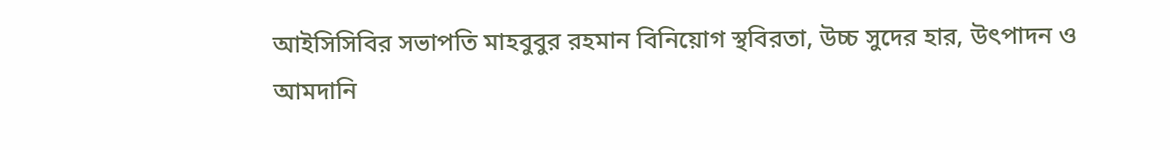আইসিসিবির সভাপতি মাহবুবুর রহমান বিনিয়োগ স্থবিরতা, উচ্চ সুদের হার, উৎপাদন ও আমদানি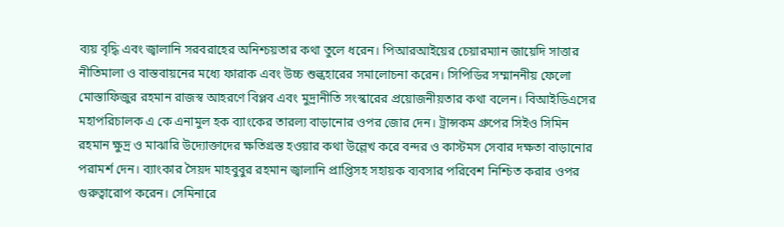ব্যয় বৃদ্ধি এবং জ্বালানি সরবরাহের অনিশ্চয়তার কথা তুলে ধরেন। পিআরআইয়ের চেয়ারম্যান জায়েদি সাত্তার নীতিমালা ও বাস্তবায়নের মধ্যে ফারাক এবং উচ্চ শুল্কহারের সমালোচনা করেন। সিপিডির সম্মাননীয় ফেলো মোস্তাফিজুর রহমান রাজস্ব আহরণে বিপ্লব এবং মুদ্রানীতি সংস্কারের প্রয়োজনীয়তার কথা বলেন। বিআইডিএসের মহাপরিচালক এ কে এনামুল হক ব্যাংকের তারল্য বাড়ানোর ওপর জোর দেন। ট্রান্সকম গ্রুপের সিইও সিমিন রহমান ক্ষুদ্র ও মাঝারি উদ্যোক্তাদের ক্ষতিগ্রস্ত হওয়ার কথা উল্লেখ করে বন্দর ও কাস্টমস সেবার দক্ষতা বাড়ানোর পরামর্শ দেন। ব্যাংকার সৈয়দ মাহবুবুর রহমান জ্বালানি প্রাপ্তিসহ সহায়ক ব্যবসার পরিবেশ নিশ্চিত করার ওপর গুরুত্বারোপ করেন। সেমিনারে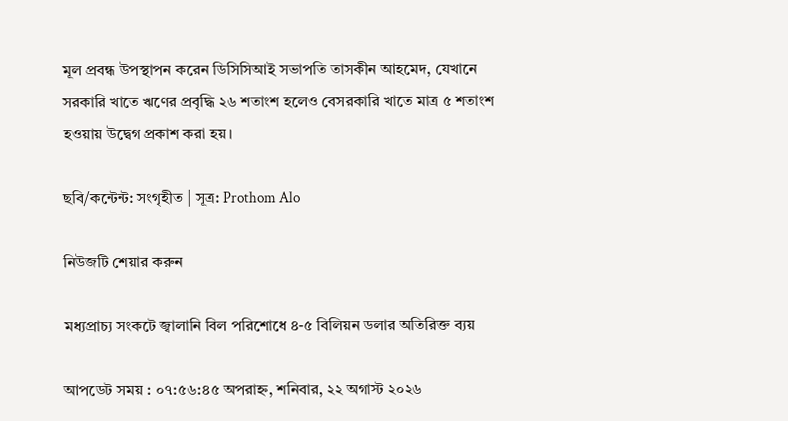মূল প্রবন্ধ উপস্থাপন করেন ডিসিসিআই সভাপতি তাসকীন আহমেদ, যেখানে সরকারি খাতে ঋণের প্রবৃদ্ধি ২৬ শতাংশ হলেও বেসরকারি খাতে মাত্র ৫ শতাংশ হওয়ায় উদ্বেগ প্রকাশ করা হয়।

ছবি/কন্টেন্ট: সংগৃহীত | সূত্র: Prothom Alo

নিউজটি শেয়ার করুন

মধ্যপ্রাচ্য সংকটে জ্বালানি বিল পরিশোধে ৪-৫ বিলিয়ন ডলার অতিরিক্ত ব্যয়

আপডেট সময় : ০৭:৫৬:৪৫ অপরাহ্ন, শনিবার, ২২ অগাস্ট ২০২৬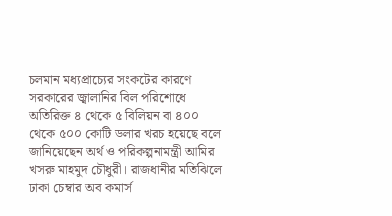চলমান মধ্যপ্রাচ্যের সংকটের কারণে সরকারের জ্বালানির বিল পরিশোধে অতিরিক্ত ৪ থেকে ৫ বিলিয়ন বা ৪০০ থেকে ৫০০ কোটি ডলার খরচ হয়েছে বলে জানিয়েছেন অর্থ ও পরিকল্পনামন্ত্রী আমির খসরু মাহমুদ চৌধুরী। রাজধানীর মতিঝিলে ঢাকা চেম্বার অব কমার্স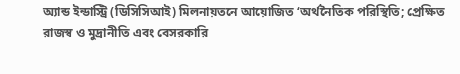অ্যান্ড ইন্ডাস্ট্রি (ডিসিসিআই) মিলনায়তনে আয়োজিত ‘অর্থনৈতিক পরিস্থিতি; প্রেক্ষিত রাজস্ব ও মুদ্রানীতি এবং বেসরকারি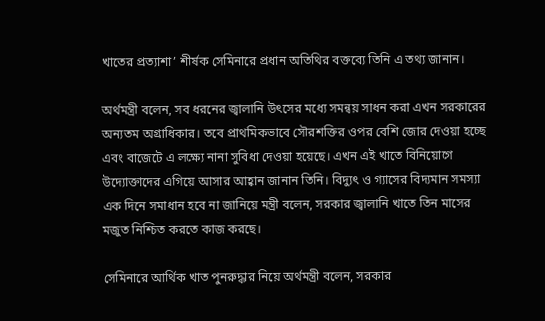খাতের প্রত্যাশা’ শীর্ষক সেমিনারে প্রধান অতিথির বক্তব্যে তিনি এ তথ্য জানান।

অর্থমন্ত্রী বলেন, সব ধরনের জ্বালানি উৎসের মধ্যে সমন্বয় সাধন করা এখন সরকারের অন্যতম অগ্রাধিকার। তবে প্রাথমিকভাবে সৌরশক্তির ওপর বেশি জোর দেওয়া হচ্ছে এবং বাজেটে এ লক্ষ্যে নানা সুবিধা দেওয়া হয়েছে। এখন এই খাতে বিনিয়োগে উদ্যোক্তাদের এগিয়ে আসার আহ্বান জানান তিনি। বিদ্যুৎ ও গ্যাসের বিদ্যমান সমস্যা এক দিনে সমাধান হবে না জানিয়ে মন্ত্রী বলেন, সরকার জ্বালানি খাতে তিন মাসের মজুত নিশ্চিত করতে কাজ করছে।

সেমিনারে আর্থিক খাত পুনরুদ্ধার নিয়ে অর্থমন্ত্রী বলেন, সরকার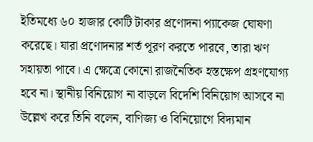ইতিমধ্যে ৬০ হাজার কোটি টাকার প্রণোদনা প্যাকেজ ঘোষণা করেছে। যারা প্রণোদনার শর্ত পূরণ করতে পারবে, তারা ঋণ সহায়তা পাবে। এ ক্ষেত্রে কোনো রাজনৈতিক হস্তক্ষেপ গ্রহণযোগ্য হবে না। স্থানীয় বিনিয়োগ না বাড়লে বিদেশি বিনিয়োগ আসবে না উল্লেখ করে তিনি বলেন, বাণিজ্য ও বিনিয়োগে বিদ্যমান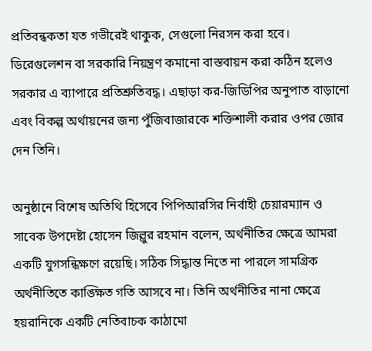প্রতিবন্ধকতা যত গভীরেই থাকুক, সেগুলো নিরসন করা হবে। ডিরেগুলেশন বা সরকারি নিয়ন্ত্রণ কমানো বাস্তবায়ন করা কঠিন হলেও সরকার এ ব্যাপারে প্রতিশ্রুতিবদ্ধ। এছাড়া কর-জিডিপির অনুপাত বাড়ানো এবং বিকল্প অর্থায়নের জন্য পুঁজিবাজারকে শক্তিশালী করার ওপর জোর দেন তিনি।

অনুষ্ঠানে বিশেষ অতিথি হিসেবে পিপিআরসির নির্বাহী চেয়ারম্যান ও সাবেক উপদেষ্টা হোসেন জিল্লুর রহমান বলেন, অর্থনীতির ক্ষেত্রে আমরা একটি যুগসন্ধিক্ষণে রয়েছি। সঠিক সিদ্ধান্ত নিতে না পারলে সামগ্রিক অর্থনীতিতে কাঙ্ক্ষিত গতি আসবে না। তিনি অর্থনীতির নানা ক্ষেত্রে হয়রানিকে একটি নেতিবাচক কাঠামো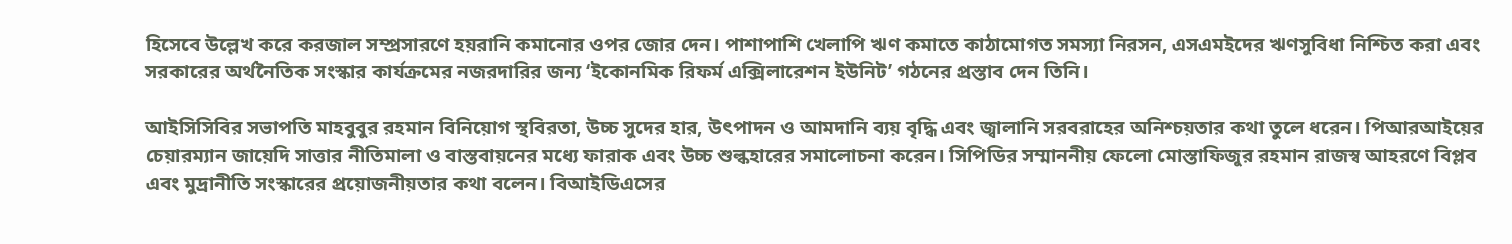হিসেবে উল্লেখ করে করজাল সম্প্রসারণে হয়রানি কমানোর ওপর জোর দেন। পাশাপাশি খেলাপি ঋণ কমাতে কাঠামোগত সমস্যা নিরসন, এসএমইদের ঋণসুবিধা নিশ্চিত করা এবং সরকারের অর্থনৈতিক সংস্কার কার্যক্রমের নজরদারির জন্য ‘ইকোনমিক রিফর্ম এক্সিলারেশন ইউনিট’ গঠনের প্রস্তাব দেন তিনি।

আইসিসিবির সভাপতি মাহবুবুর রহমান বিনিয়োগ স্থবিরতা, উচ্চ সুদের হার, উৎপাদন ও আমদানি ব্যয় বৃদ্ধি এবং জ্বালানি সরবরাহের অনিশ্চয়তার কথা তুলে ধরেন। পিআরআইয়ের চেয়ারম্যান জায়েদি সাত্তার নীতিমালা ও বাস্তবায়নের মধ্যে ফারাক এবং উচ্চ শুল্কহারের সমালোচনা করেন। সিপিডির সম্মাননীয় ফেলো মোস্তাফিজুর রহমান রাজস্ব আহরণে বিপ্লব এবং মুদ্রানীতি সংস্কারের প্রয়োজনীয়তার কথা বলেন। বিআইডিএসের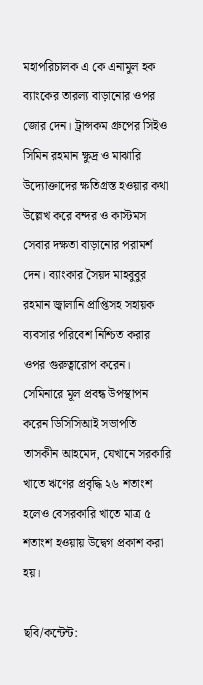মহাপরিচালক এ কে এনামুল হক ব্যাংকের তারল্য বাড়ানোর ওপর জোর দেন। ট্রান্সকম গ্রুপের সিইও সিমিন রহমান ক্ষুদ্র ও মাঝারি উদ্যোক্তাদের ক্ষতিগ্রস্ত হওয়ার কথা উল্লেখ করে বন্দর ও কাস্টমস সেবার দক্ষতা বাড়ানোর পরামর্শ দেন। ব্যাংকার সৈয়দ মাহবুবুর রহমান জ্বালানি প্রাপ্তিসহ সহায়ক ব্যবসার পরিবেশ নিশ্চিত করার ওপর গুরুত্বারোপ করেন। সেমিনারে মূল প্রবন্ধ উপস্থাপন করেন ডিসিসিআই সভাপতি তাসকীন আহমেদ, যেখানে সরকারি খাতে ঋণের প্রবৃদ্ধি ২৬ শতাংশ হলেও বেসরকারি খাতে মাত্র ৫ শতাংশ হওয়ায় উদ্বেগ প্রকাশ করা হয়।

ছবি/কন্টেন্ট: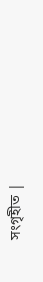সংগৃহীত |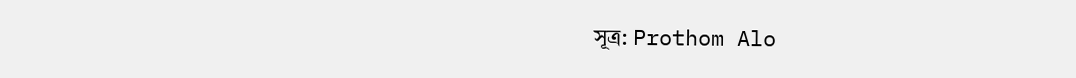সূত্র: Prothom Alo